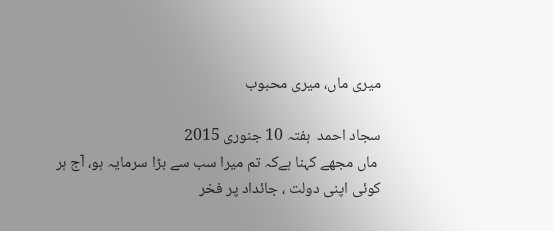میری ماں، میری محبوب

سجاد احمد  ہفتہ 10 جنوری 2015
 ماں مجھے کہنا ہےکہ تم میرا سب سے بڑا سرمایہ ہو، اۤج ہر کوئی اپنی دولت ، جائداد پر فخر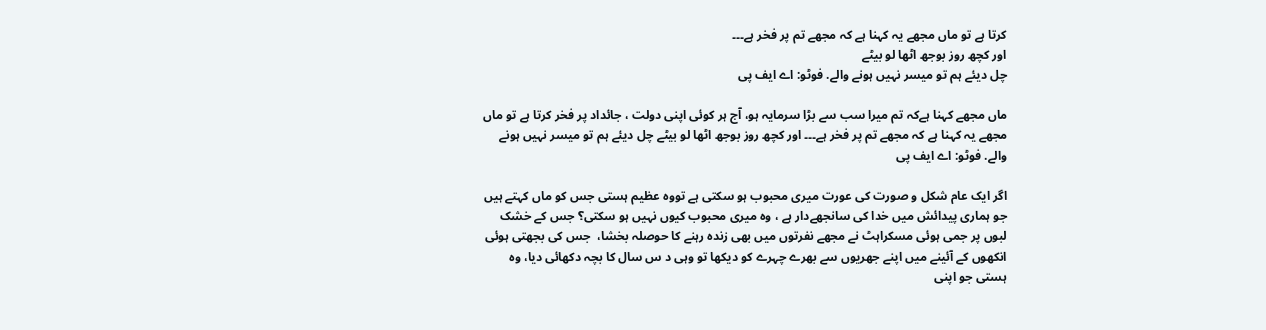کرتا ہے تو ماں مجھے یہ کہنا ہے کہ مجھے تم پر فخر ہے۔۔۔
اور کچھ روز بوجھ اٹھا لو بیٹے
چل دیئے ہم تو میسر نہیں ہونے والے. فوٹو: اے ایف پی

ماں مجھے کہنا ہےکہ تم میرا سب سے بڑا سرمایہ ہو، اۤج ہر کوئی اپنی دولت ، جائداد پر فخر کرتا ہے تو ماں مجھے یہ کہنا ہے کہ مجھے تم پر فخر ہے۔۔۔ اور کچھ روز بوجھ اٹھا لو بیٹے چل دیئے ہم تو میسر نہیں ہونے والے. فوٹو: اے ایف پی

اگر ایک عام شکل و صورت کی عورت میری محبوب ہو سکتی ہے تووہ عظیم ہستی جس کو ماں کہتے ہیں جو ہماری پیدائش میں خدا کی سانجھےدار ہے ، وہ میری محبوب کیوں نہیں ہو سکتی؟ جس کے خشک لبوں پر جمی ہوئی مسکراہٹ نے مجھے نفرتوں میں بھی زندہ رہنے کا حوصلہ بخشا،  جس کی بجھتی ہوئی انکھوں کے آئینے میں اپنے جھریوں سے بھرے چہرے کو دیکھا تو وہی د س سال کا بچہ دکھائی دیا، وہ ہستی جو اپنی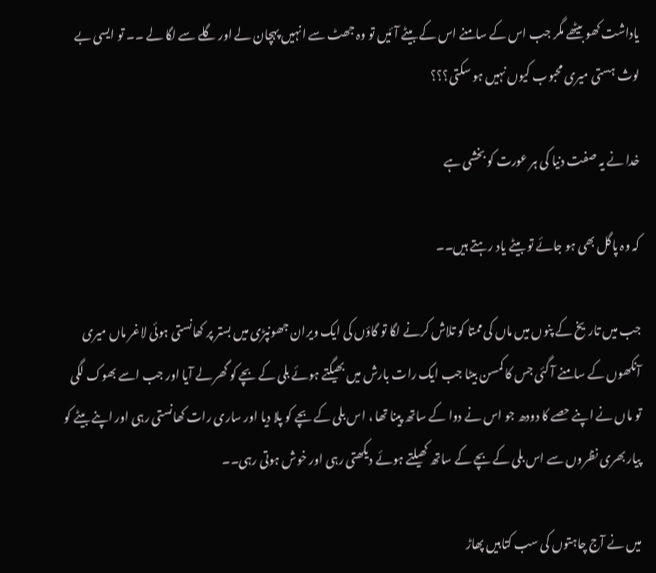یاداشت کھو بیٹھے مگر جب اس کے سامنے اس کے بیٹے آئیں تو وہ جھٹ سے انہیں پہچان لے اور گلے سے لگا لے ۔۔ تو ایسی بے لوث ہستی میری محبوب کیوں نہیں ہو سکتی؟؟؟

خدا نے یہ صفت دنیا کی ہر عورت کو بخشی ہے

کہ وہ پاگل بھی ہو جائے تو بیٹے یاد رہتے ہیں۔۔

جب میں تاریخ کے پنوں میں ماں کی ممتا کو تلاش کرنے لگا تو گاؤں کی ایک ویران جھونپڑی میں بستر پر کھانستی ہوئی لاغر ماں میری آنکھوں کے سامنے آ گئی جس کا کمسن بیٹا جب ایک رات بارش میں بھیگتے ہوئے بلی کے بچے کو گھر لے آیا اور جب اسے بھوک لگی تو ماں نے اپنے حصے کا دودھ جو اس نے دوا کے ساتھ پینا تھا ، اس بلی کے بچے کو پلا دیا اور ساری رات کھانستی رہی اور اپنے بیٹے کو پیار بھری نظروں سے اس بلی کے بچے کے ساتھ کھیلتے ہوئے دیکھتی رہی اور خوش ہوتی رہی۔۔

میں نے آج چاہتوں کی سب کتابیں پھاڑ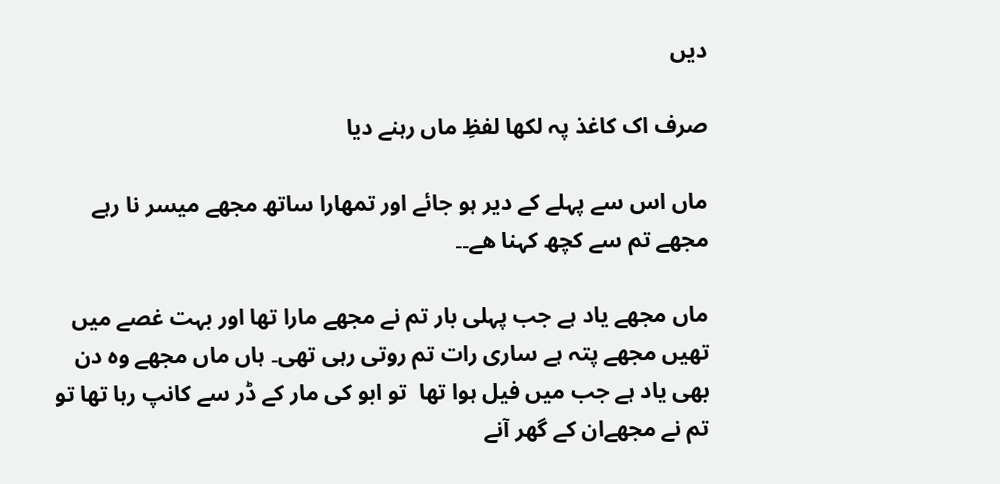دیں

صرف اک کاغذ پہ لکھا لفظِ ماں رہنے دیا

ماں اس سے پہلے کے دیر ہو جائے اور تمھارا ساتھ مجھے میسر نا رہے مجھے تم سے کچھ کہنا ھے۔۔

ماں مجھے یاد ہے جب پہلی بار تم نے مجھے مارا تھا اور بہت غصے میں تھیں مجھے پتہ ہے ساری رات تم روتی رہی تھی۔ ہاں ماں مجھے وہ دن بھی یاد ہے جب میں فیل ہوا تھا  تو ابو کی مار کے ڈر سے کانپ رہا تھا تو تم نے مجھےان کے گھر آنے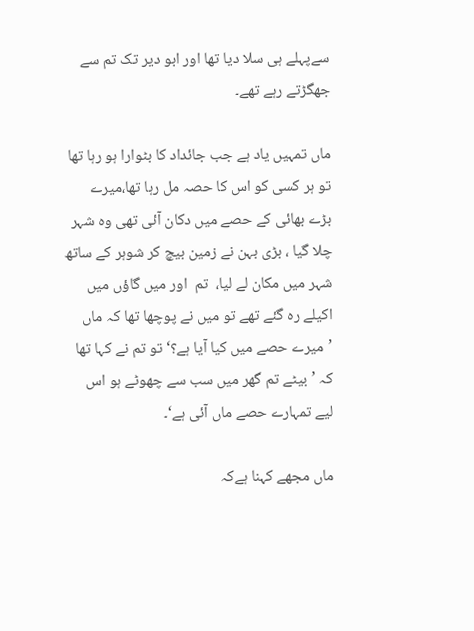سےپہلے ہی سلا دیا تھا اور ابو دیر تک تم سے جھگڑتے رہے تھے۔

ماں تمہیں یاد ہے جب جائداد کا بٹوارا ہو رہا تھا تو ہر کسی کو اس کا حصہ مل رہا تھا،میرے  بڑے بھائی کے حصے میں دکان آئی تھی وہ شہر چلا گیا ، بڑی بہن نے زمین بیچ کر شوہر کے ساتھ شہر میں مکان لے لیا،  تم  اور میں گاؤں میں اکیلے رہ گئے تھے تو میں نے پوچھا تھا کہ ماں ’میرے حصے میں کیا آیا ہے؟‘ تو تم نے کہا تھا کہ ’بیٹے تم گھر میں سب سے چھوٹے ہو اس لیے تمہارے حصے ماں آئی ہے‘۔

ماں مجھے کہنا ہےکہ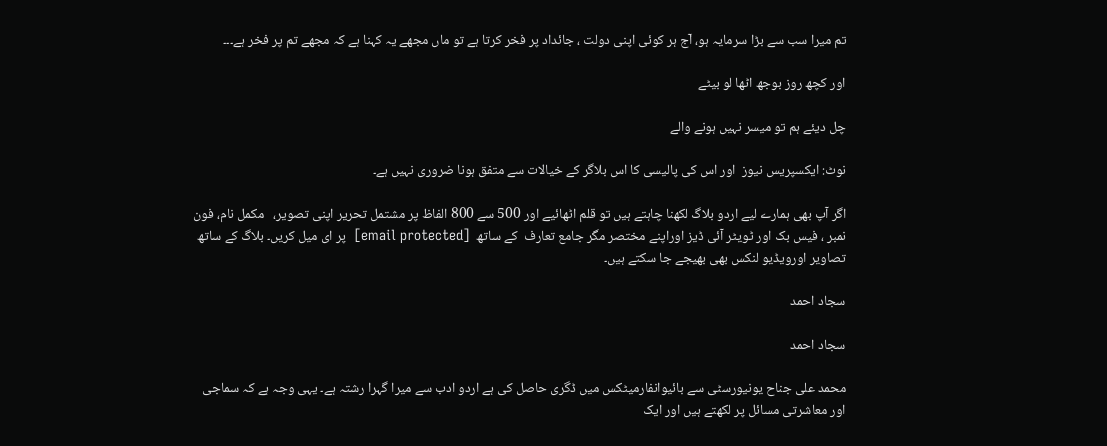تم میرا سب سے بڑا سرمایہ ہو، اۤج ہر کوئی اپنی دولت ، جائداد پر فخر کرتا ہے تو ماں مجھے یہ کہنا ہے کہ مجھے تم پر فخر ہے۔۔۔

اور کچھ روز بوجھ اٹھا لو بیٹے

چل دیئے ہم تو میسر نہیں ہونے والے

نوٹ: ایکسپریس نیوز  اور اس کی پالیسی کا اس بلاگر کے خیالات سے متفق ہونا ضروری نہیں ہے۔

اگر آپ بھی ہمارے لیے اردو بلاگ لکھنا چاہتے ہیں تو قلم اٹھائیے اور 500 سے 800 الفاظ پر مشتمل تحریر اپنی تصویر،   مکمل نام، فون نمبر ، فیس بک اور ٹویٹر آئی ڈیز اوراپنے مختصر مگر جامع تعارف  کے ساتھ  [email protected]  پر ای میل کریں۔ بلاگ کے ساتھ تصاویر اورویڈیو لنکس بھی بھیجے جا سکتے ہیں۔

سجاد احمد

سجاد احمد

محمد علی جناح یونیورسٹی سے بائیوانفارمیٹکس میں ڈگری حاصل کی ہے اردو ادب سے میرا گہرا رشتہ ہے۔ یہی وجہ ہے کہ سماجی اور معاشرتی مسائل پر لکھتے ہیں اور ایک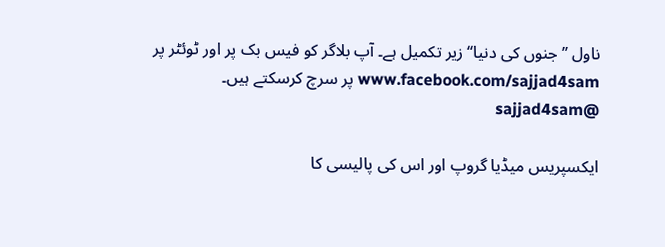ناول ’’جنوں کی دنیا‘‘ زیر تکمیل ہے۔ آپ بلاگر کو فیس بک پر اور ٹوئٹر پر www.facebook.com/sajjad4sam پر سرچ کرسکتے ہیں۔ @sajjad4sam

ایکسپریس میڈیا گروپ اور اس کی پالیسی کا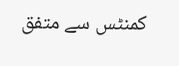کمنٹس سے متفق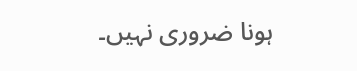ہونا ضروری نہیں۔